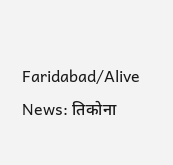Faridabad/Alive News: तिकोना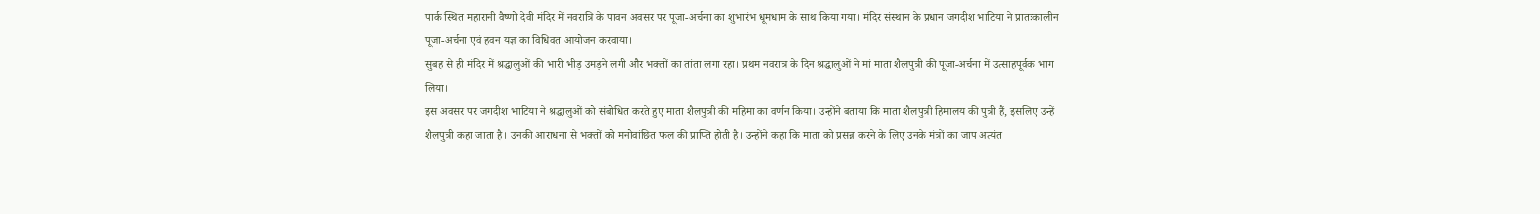पार्क स्थित महारानी वैष्णो देवी मंदिर में नवरात्रि के पावन अवसर पर पूजा-अर्चना का शुभारंभ धूमधाम के साथ किया गया। मंदिर संस्थान के प्रधान जगदीश भाटिया ने प्रातःकालीन पूजा-अर्चना एवं हवन यज्ञ का विधिवत आयोजन करवाया।
सुबह से ही मंदिर में श्रद्धालुओं की भारी भीड़ उमड़ने लगी और भक्तों का तांता लगा रहा। प्रथम नवरात्र के दिन श्रद्धालुओं ने मां माता शैलपुत्री की पूजा-अर्चना में उत्साहपूर्वक भाग लिया।
इस अवसर पर जगदीश भाटिया ने श्रद्धालुओं को संबोधित करते हुए माता शैलपुत्री की महिमा का वर्णन किया। उन्होंने बताया कि माता शैलपुत्री हिमालय की पुत्री हैं, इसलिए उन्हें शैलपुत्री कहा जाता है। उनकी आराधना से भक्तों को मनोवांछित फल की प्राप्ति होती है। उन्होंने कहा कि माता को प्रसन्न करने के लिए उनके मंत्रों का जाप अत्यंत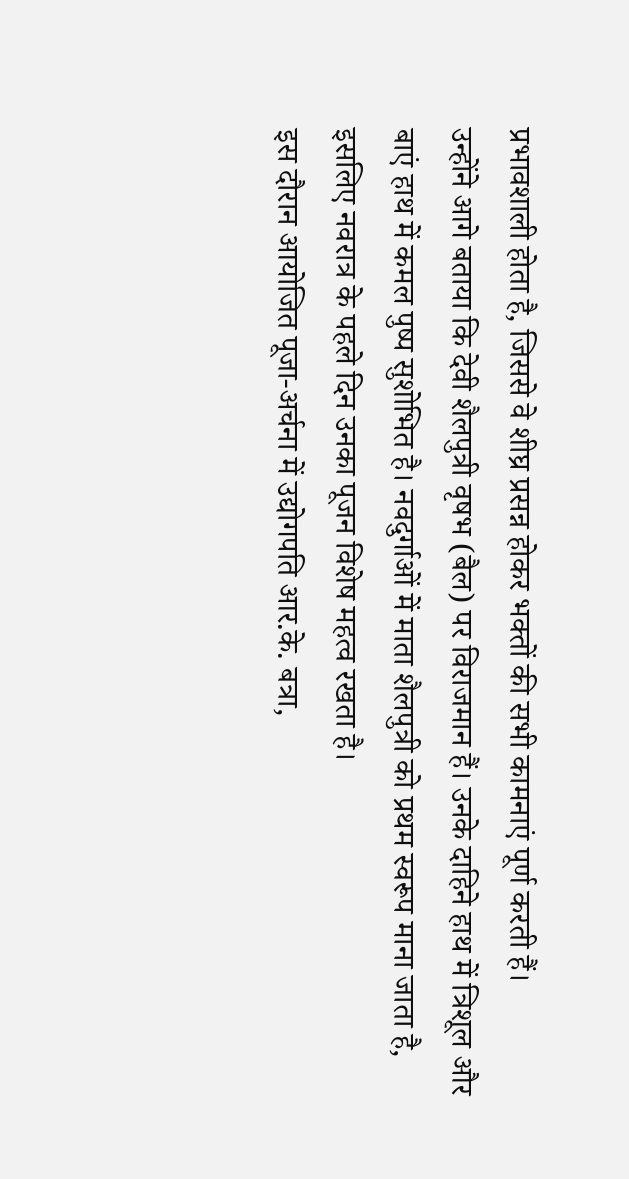प्रभावशाली होता है, जिससे वे शीघ्र प्रसन्न होकर भक्तों की सभी कामनाएं पूर्ण करती हैं।
उन्होंने आगे बताया कि देवी शैलपुत्री वृषभ (बैल) पर विराजमान हैं। उनके दाहिने हाथ में त्रिशूल और बाएं हाथ में कमल पुष्प सुशोभित है। नवदुर्गाओं में माता शैलपुत्री को प्रथम स्वरूप माना जाता है, इसलिए नवरात्र के पहले दिन उनका पूजन विशेष महत्व रखता है।
इस दौरान आयोजित पूजा-अर्चना में उद्योगपति आर.के. बत्रा,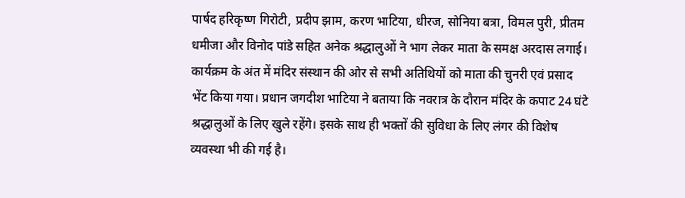पार्षद हरिकृष्ण गिरोटी, प्रदीप झाम, करण भाटिया, धीरज, सोनिया बत्रा, विमल पुरी, प्रीतम धमीजा और विनोद पांडे सहित अनेक श्रद्धालुओं ने भाग लेकर माता के समक्ष अरदास लगाई।
कार्यक्रम के अंत में मंदिर संस्थान की ओर से सभी अतिथियों को माता की चुनरी एवं प्रसाद भेंट किया गया। प्रधान जगदीश भाटिया ने बताया कि नवरात्र के दौरान मंदिर के कपाट 24 घंटे श्रद्धालुओं के लिए खुले रहेंगे। इसके साथ ही भक्तों की सुविधा के लिए लंगर की विशेष व्यवस्था भी की गई है।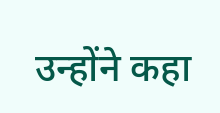उन्होंने कहा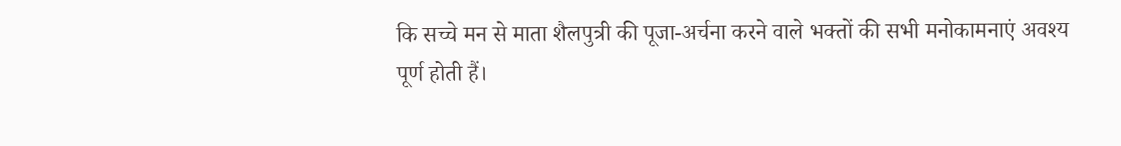कि सच्चे मन से माता शैलपुत्री की पूजा-अर्चना करने वाले भक्तों की सभी मनोकामनाएं अवश्य पूर्ण होती हैं।